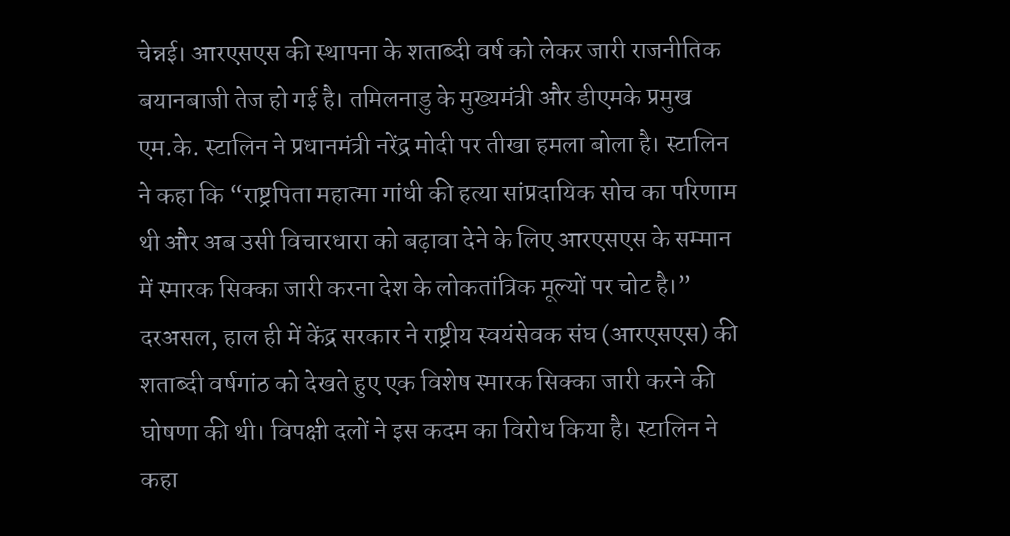चेन्नई। आरएसएस की स्थापना के शताब्दी वर्ष को लेकर जारी राजनीतिक बयानबाजी तेज हो गई है। तमिलनाडु के मुख्यमंत्री और डीएमके प्रमुख एम.के. स्टालिन ने प्रधानमंत्री नरेंद्र मोदी पर तीखा हमला बोला है। स्टालिन ने कहा कि “राष्ट्रपिता महात्मा गांधी की हत्या सांप्रदायिक सोच का परिणाम थी और अब उसी विचारधारा को बढ़ावा देने के लिए आरएसएस के सम्मान में स्मारक सिक्का जारी करना देश के लोकतांत्रिक मूल्यों पर चोट है।”
दरअसल, हाल ही में केंद्र सरकार ने राष्ट्रीय स्वयंसेवक संघ (आरएसएस) की शताब्दी वर्षगांठ को देखते हुए एक विशेष स्मारक सिक्का जारी करने की घोषणा की थी। विपक्षी दलों ने इस कदम का विरोध किया है। स्टालिन ने कहा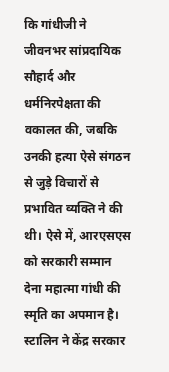कि गांधीजी ने जीवनभर सांप्रदायिक सौहार्द और धर्मनिरपेक्षता की वकालत की, जबकि उनकी हत्या ऐसे संगठन से जुड़े विचारों से प्रभावित व्यक्ति ने की थी। ऐसे में, आरएसएस को सरकारी सम्मान देना महात्मा गांधी की स्मृति का अपमान है।
स्टालिन ने केंद्र सरकार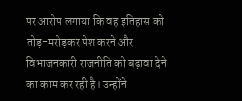पर आरोप लगाया कि वह इतिहास को तोड़-मरोड़कर पेश करने और विभाजनकारी राजनीति को बढ़ावा देने का काम कर रही है। उन्होंने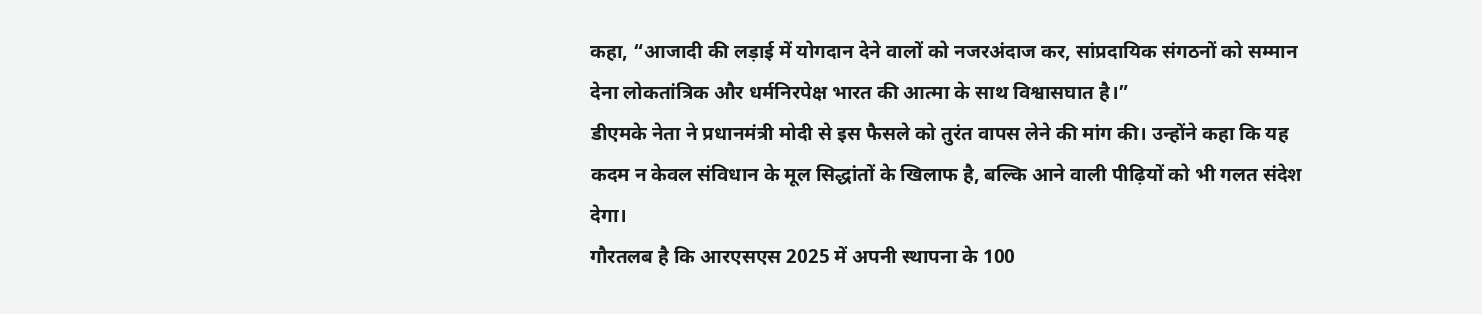कहा, “आजादी की लड़ाई में योगदान देने वालों को नजरअंदाज कर, सांप्रदायिक संगठनों को सम्मान देना लोकतांत्रिक और धर्मनिरपेक्ष भारत की आत्मा के साथ विश्वासघात है।”
डीएमके नेता ने प्रधानमंत्री मोदी से इस फैसले को तुरंत वापस लेने की मांग की। उन्होंने कहा कि यह कदम न केवल संविधान के मूल सिद्धांतों के खिलाफ है, बल्कि आने वाली पीढ़ियों को भी गलत संदेश देगा।
गौरतलब है कि आरएसएस 2025 में अपनी स्थापना के 100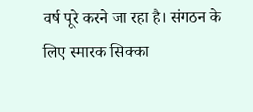वर्ष पूरे करने जा रहा है। संगठन के लिए स्मारक सिक्का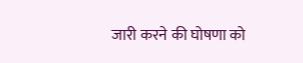जारी करने की घोषणा को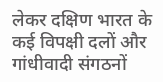लेकर दक्षिण भारत के कई विपक्षी दलों और गांधीवादी संगठनों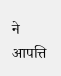ने आपत्ति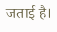जताई है।